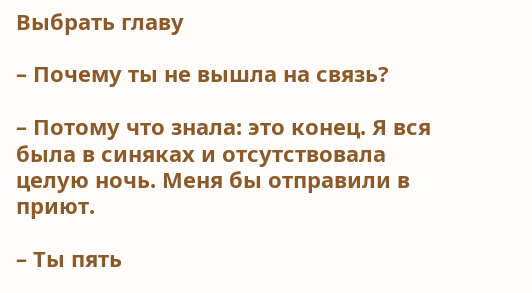Выбрать главу

– Почему ты не вышла на связь?

– Потому что знала: это конец. Я вся была в синяках и отсутствовала целую ночь. Меня бы отправили в приют.

– Ты пять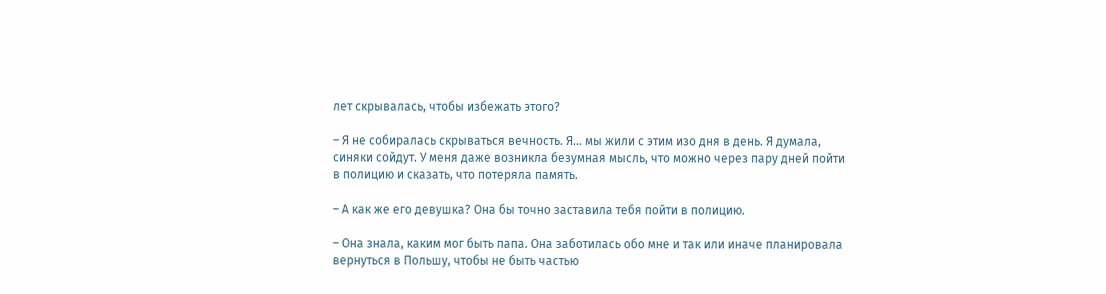лет скрывалась, чтобы избежать этого?

– Я не собиралась скрываться вечность. Я… мы жили с этим изо дня в день. Я думала, синяки сойдут. У меня даже возникла безумная мысль, что можно через пару дней пойти в полицию и сказать, что потеряла память.

– А как же его девушка? Она бы точно заставила тебя пойти в полицию.

– Она знала, каким мог быть папа. Она заботилась обо мне и так или иначе планировала вернуться в Польшу, чтобы не быть частью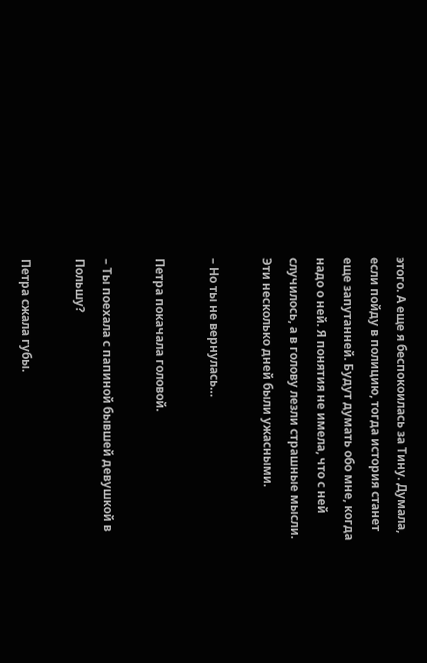этого. А еще я беспокоилась за Тину. Думала, если пойду в полицию, тогда история станет еще запутанней. Будут думать обо мне, когда надо о ней. Я понятия не имела, что с ней случилось, а в голову лезли страшные мысли. Эти несколько дней были ужасными.

– Но ты не вернулась…

Петра покачала головой.

– Ты поехала с папиной бывшей девушкой в Польшу?

Петра сжала губы.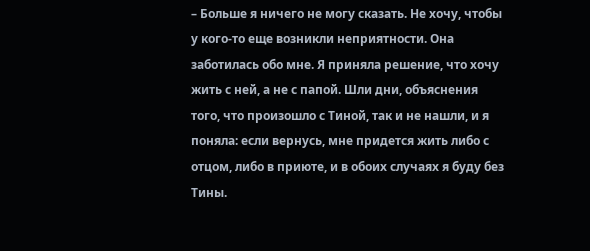– Больше я ничего не могу сказать. Не хочу, чтобы у кого-то еще возникли неприятности. Она заботилась обо мне. Я приняла решение, что хочу жить с ней, а не с папой. Шли дни, объяснения того, что произошло с Тиной, так и не нашли, и я поняла: если вернусь, мне придется жить либо с отцом, либо в приюте, и в обоих случаях я буду без Тины.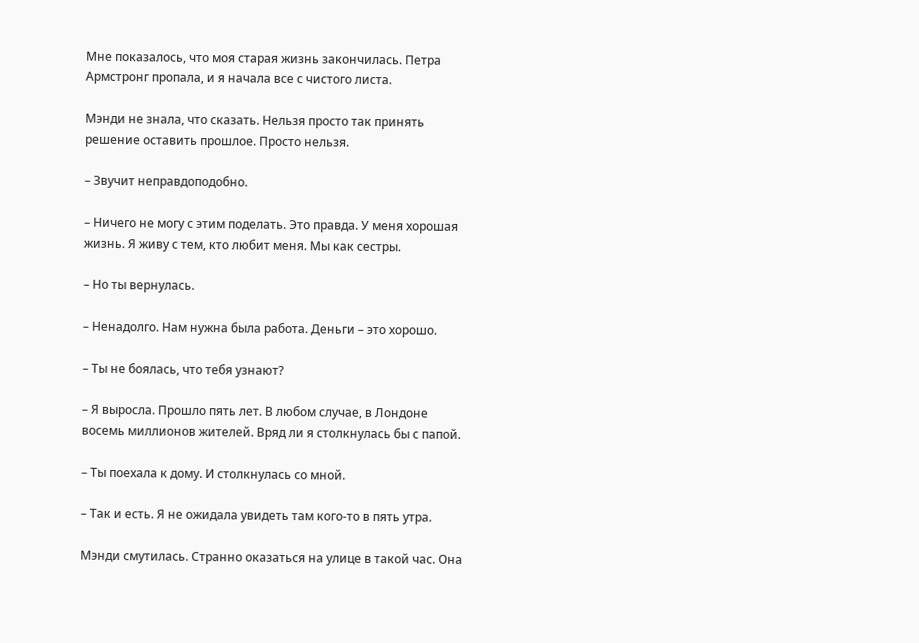Мне показалось, что моя старая жизнь закончилась. Петра Армстронг пропала, и я начала все с чистого листа.

Мэнди не знала, что сказать. Нельзя просто так принять решение оставить прошлое. Просто нельзя.

– Звучит неправдоподобно.

– Ничего не могу с этим поделать. Это правда. У меня хорошая жизнь. Я живу с тем, кто любит меня. Мы как сестры.

– Но ты вернулась.

– Ненадолго. Нам нужна была работа. Деньги – это хорошо.

– Ты не боялась, что тебя узнают?

– Я выросла. Прошло пять лет. В любом случае, в Лондоне восемь миллионов жителей. Вряд ли я столкнулась бы с папой.

– Ты поехала к дому. И столкнулась со мной.

– Так и есть. Я не ожидала увидеть там кого-то в пять утра.

Мэнди смутилась. Странно оказаться на улице в такой час. Она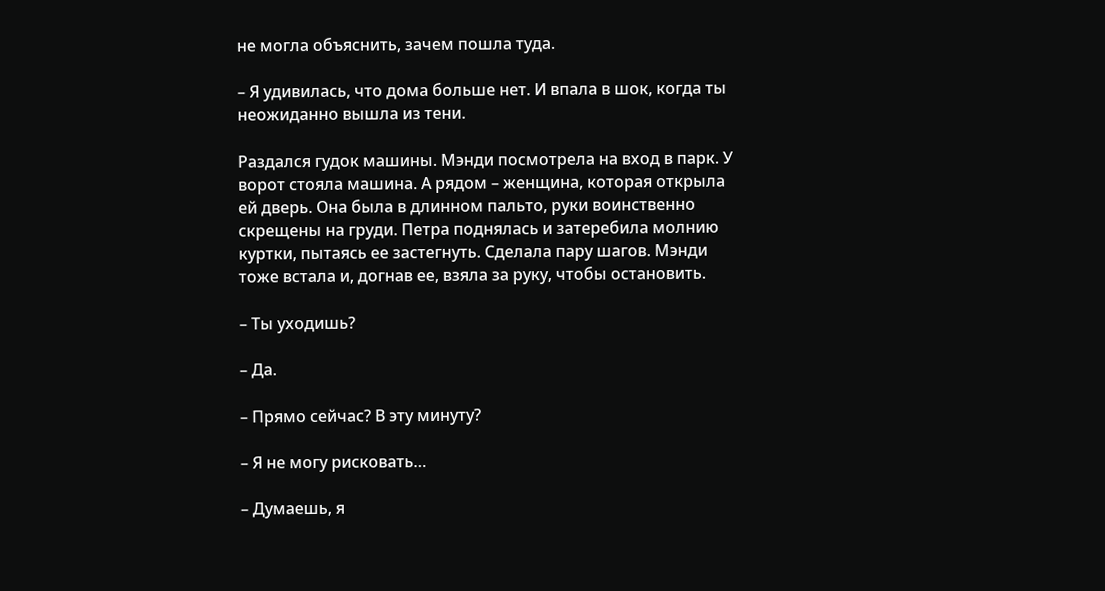не могла объяснить, зачем пошла туда.

– Я удивилась, что дома больше нет. И впала в шок, когда ты неожиданно вышла из тени.

Раздался гудок машины. Мэнди посмотрела на вход в парк. У ворот стояла машина. А рядом – женщина, которая открыла ей дверь. Она была в длинном пальто, руки воинственно скрещены на груди. Петра поднялась и затеребила молнию куртки, пытаясь ее застегнуть. Сделала пару шагов. Мэнди тоже встала и, догнав ее, взяла за руку, чтобы остановить.

– Ты уходишь?

– Да.

– Прямо сейчас? В эту минуту?

– Я не могу рисковать…

– Думаешь, я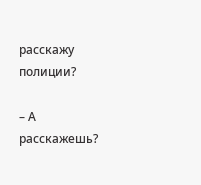расскажу полиции?

– А расскажешь?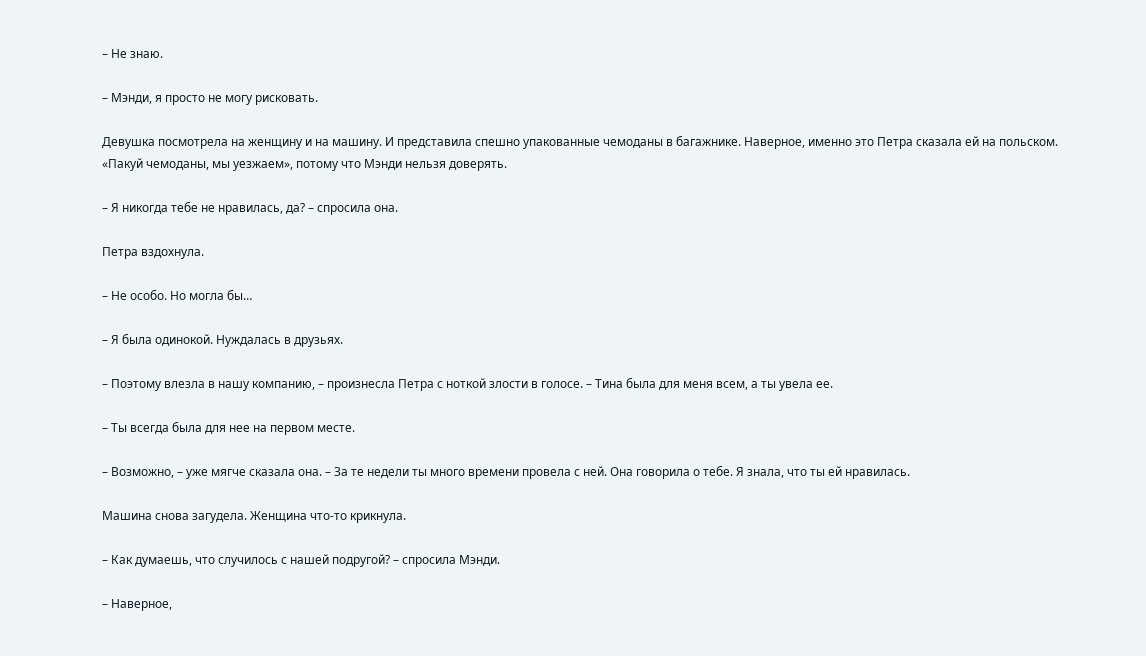– Не знаю.

– Мэнди, я просто не могу рисковать.

Девушка посмотрела на женщину и на машину. И представила спешно упакованные чемоданы в багажнике. Наверное, именно это Петра сказала ей на польском. «Пакуй чемоданы, мы уезжаем», потому что Мэнди нельзя доверять.

– Я никогда тебе не нравилась, да? – спросила она.

Петра вздохнула.

– Не особо. Но могла бы…

– Я была одинокой. Нуждалась в друзьях.

– Поэтому влезла в нашу компанию, – произнесла Петра с ноткой злости в голосе. – Тина была для меня всем, а ты увела ее.

– Ты всегда была для нее на первом месте.

– Возможно, – уже мягче сказала она. – За те недели ты много времени провела с ней. Она говорила о тебе. Я знала, что ты ей нравилась.

Машина снова загудела. Женщина что-то крикнула.

– Как думаешь, что случилось с нашей подругой? – спросила Мэнди.

– Наверное,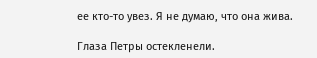ее кто-то увез. Я не думаю, что она жива.

Глаза Петры остекленели.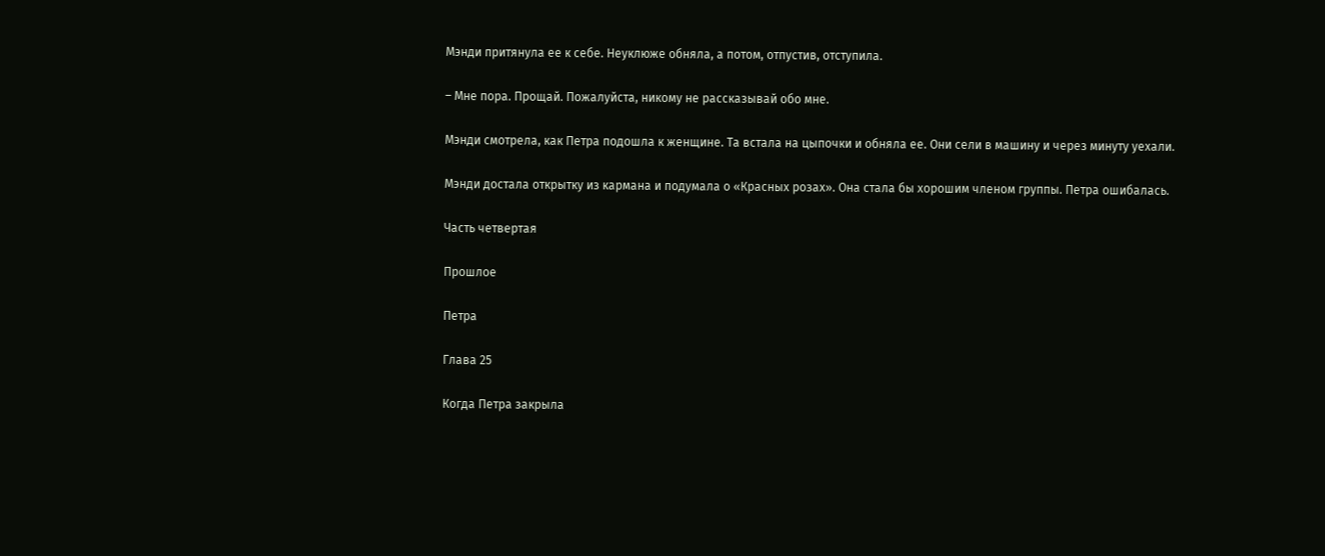Мэнди притянула ее к себе. Неуклюже обняла, а потом, отпустив, отступила.

– Мне пора. Прощай. Пожалуйста, никому не рассказывай обо мне.

Мэнди смотрела, как Петра подошла к женщине. Та встала на цыпочки и обняла ее. Они сели в машину и через минуту уехали.

Мэнди достала открытку из кармана и подумала о «Красных розах». Она стала бы хорошим членом группы. Петра ошибалась.

Часть четвертая

Прошлое

Петра

Глава 25

Когда Петра закрыла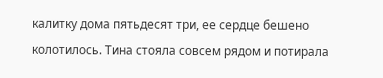калитку дома пятьдесят три, ее сердце бешено колотилось. Тина стояла совсем рядом и потирала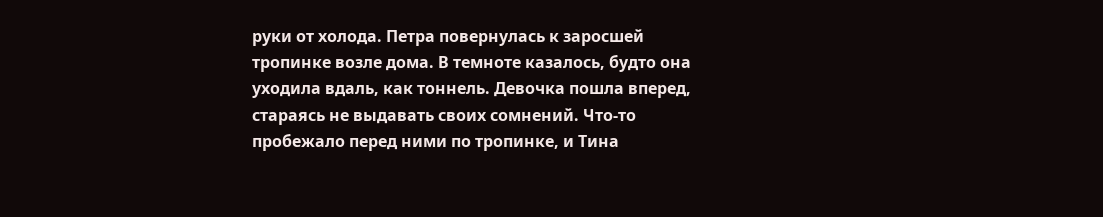руки от холода. Петра повернулась к заросшей тропинке возле дома. В темноте казалось, будто она уходила вдаль, как тоннель. Девочка пошла вперед, стараясь не выдавать своих сомнений. Что-то пробежало перед ними по тропинке, и Тина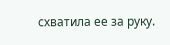схватила ее за руку.